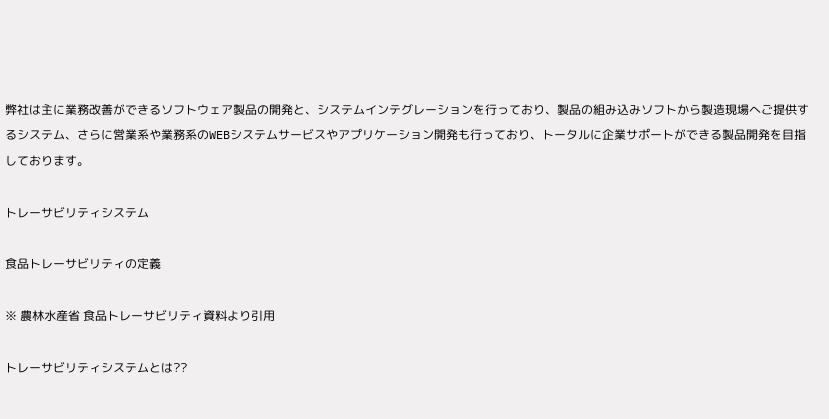弊社は主に業務改善ができるソフトウェア製品の開発と、システムインテグレーションを行っており、製品の組み込みソフトから製造現場へご提供するシステム、さらに営業系や業務系のWEBシステムサービスやアプリケーション開発も行っており、トータルに企業サポートができる製品開発を目指しております。

トレーサビリティシステム

食品トレーサビリティの定義

※ 農林水産省 食品トレーサビリティ資料より引用

トレーサビリティシステムとは??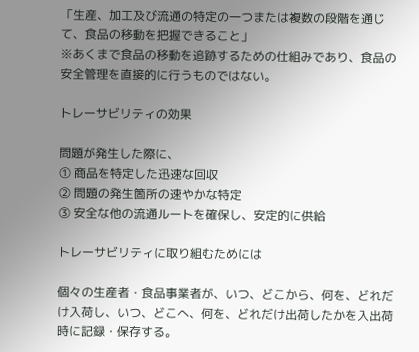「生産、加工及び流通の特定の一つまたは複数の段階を通じて、食品の移動を把握できること」
※あくまで食品の移動を追跡するための仕組みであり、食品の安全管理を直接的に行うものではない。

トレーサビリティの効果

問題が発生した際に、
① 商品を特定した迅速な回収
② 問題の発生箇所の速やかな特定
③ 安全な他の流通ルートを確保し、安定的に供給

トレーサビリティに取り組むためには

個々の生産者・食品事業者が、いつ、どこから、何を、どれだけ入荷し、いつ、どこへ、何を、どれだけ出荷したかを入出荷時に記録・保存する。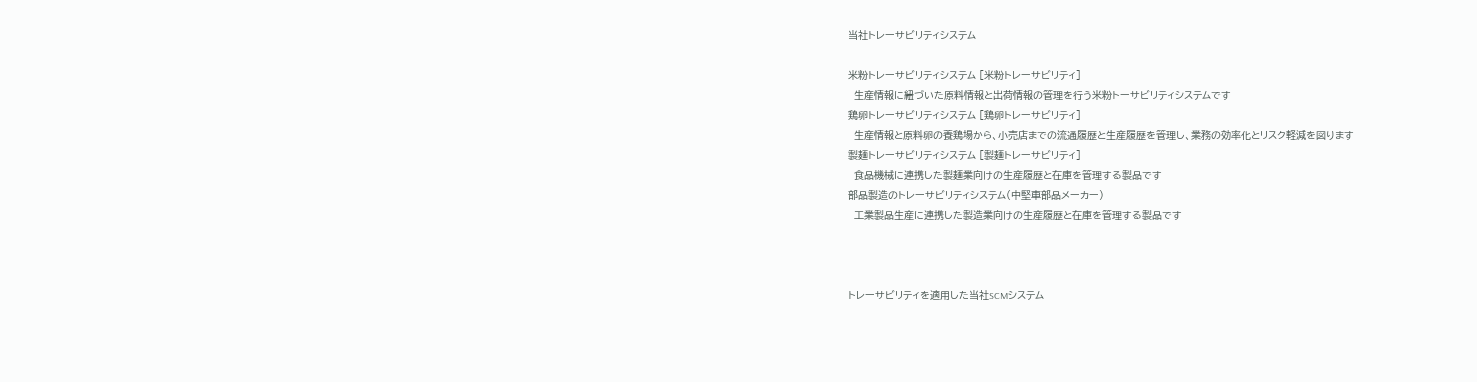当社トレーサビリティシステム

米粉トレーサビリティシステム [米粉トレーサビリティ]
  生産情報に紐づいた原料情報と出荷情報の管理を行う米粉トーサビリティシステムです
鶏卵トレーサビリティシステム [鶏卵トレーサビリティ]
  生産情報と原料卵の養鶏場から、小売店までの流通履歴と生産履歴を管理し、業務の効率化とリスク軽減を図ります
製麺トレーサビリティシステム [製麺トレーサビリティ]
  食品機械に連携した製麺業向けの生産履歴と在庫を管理する製品です
部品製造のトレーサビリティシステム(中堅車部品メーカー)
  工業製品生産に連携した製造業向けの生産履歴と在庫を管理する製品です



トレーサビリティを適用した当社SCMシステム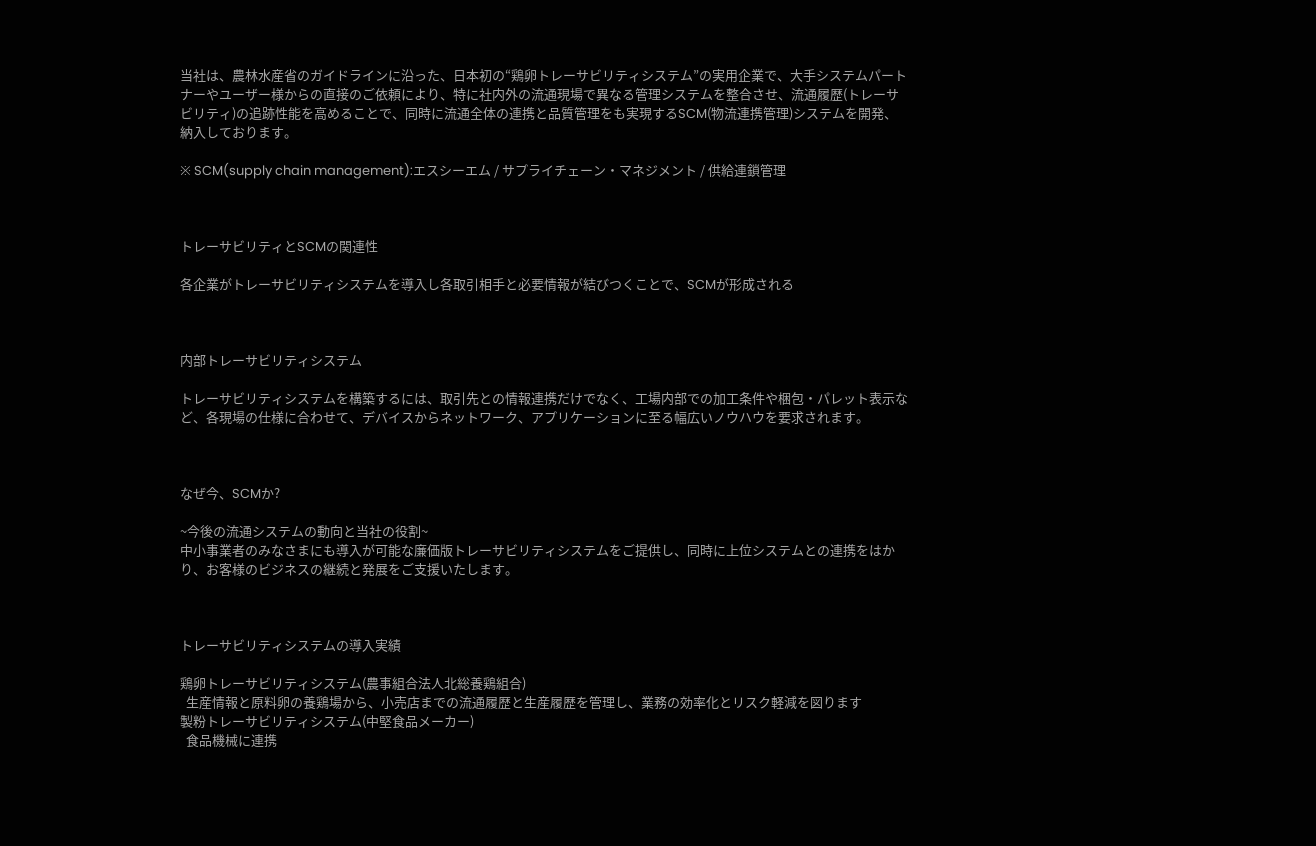当社は、農林水産省のガイドラインに沿った、日本初の“鶏卵トレーサビリティシステム”の実用企業で、大手システムパートナーやユーザー様からの直接のご依頼により、特に社内外の流通現場で異なる管理システムを整合させ、流通履歴(トレーサビリティ)の追跡性能を高めることで、同時に流通全体の連携と品質管理をも実現するSCM(物流連携管理)システムを開発、納入しております。

※ SCM(supply chain management):エスシーエム / サプライチェーン・マネジメント / 供給連鎖管理



トレーサビリティとSCMの関連性

各企業がトレーサビリティシステムを導入し各取引相手と必要情報が結びつくことで、SCMが形成される



内部トレーサビリティシステム

トレーサビリティシステムを構築するには、取引先との情報連携だけでなく、工場内部での加工条件や梱包・パレット表示など、各現場の仕様に合わせて、デバイスからネットワーク、アプリケーションに至る幅広いノウハウを要求されます。



なぜ今、SCMか?

~今後の流通システムの動向と当社の役割~
中小事業者のみなさまにも導入が可能な廉価版トレーサビリティシステムをご提供し、同時に上位システムとの連携をはかり、お客様のビジネスの継続と発展をご支援いたします。



トレーサビリティシステムの導入実績

鶏卵トレーサビリティシステム(農事組合法人北総養鶏組合)
  生産情報と原料卵の養鶏場から、小売店までの流通履歴と生産履歴を管理し、業務の効率化とリスク軽減を図ります
製粉トレーサビリティシステム(中堅食品メーカー)
  食品機械に連携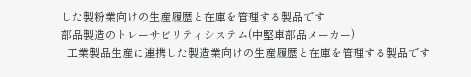した製粉業向けの生産履歴と在庫を管理する製品です
部品製造のトレーサビリティシステム(中堅車部品メーカー)
  工業製品生産に連携した製造業向けの生産履歴と在庫を管理する製品です